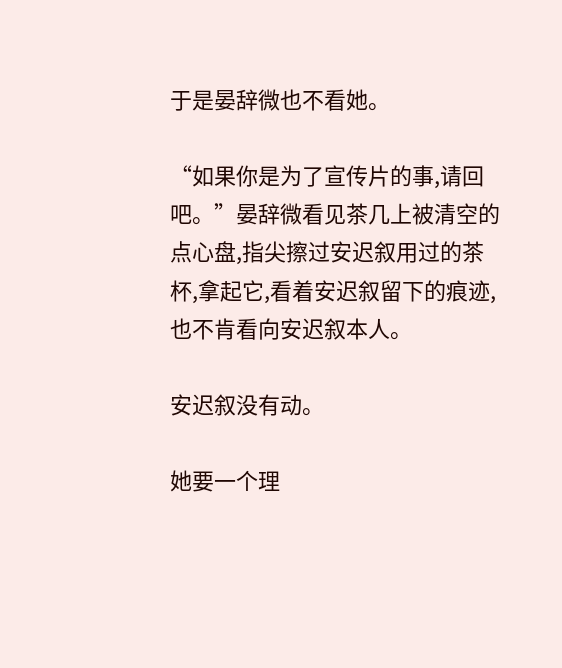于是晏辞微也不看她。

“如果你是为了宣传片的事,请回吧。”晏辞微看见茶几上被清空的点心盘,指尖擦过安迟叙用过的茶杯,拿起它,看着安迟叙留下的痕迹,也不肯看向安迟叙本人。

安迟叙没有动。

她要一个理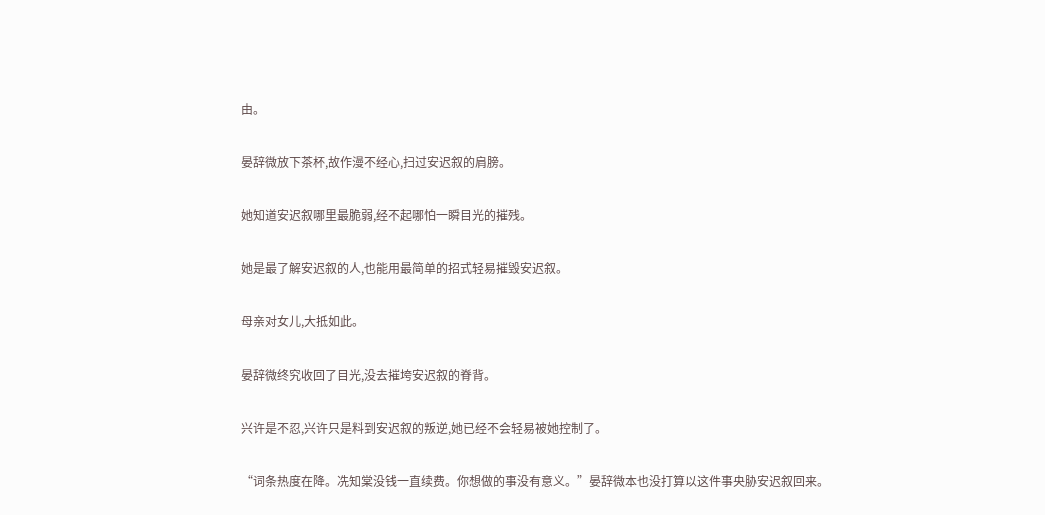由。

晏辞微放下茶杯,故作漫不经心,扫过安迟叙的肩膀。

她知道安迟叙哪里最脆弱,经不起哪怕一瞬目光的摧残。

她是最了解安迟叙的人,也能用最简单的招式轻易摧毁安迟叙。

母亲对女儿,大抵如此。

晏辞微终究收回了目光,没去摧垮安迟叙的脊背。

兴许是不忍,兴许只是料到安迟叙的叛逆,她已经不会轻易被她控制了。

“词条热度在降。冼知棠没钱一直续费。你想做的事没有意义。”晏辞微本也没打算以这件事央胁安迟叙回来。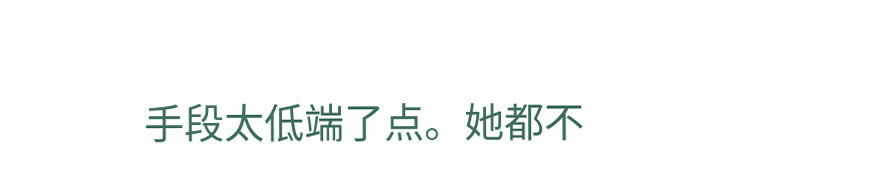手段太低端了点。她都不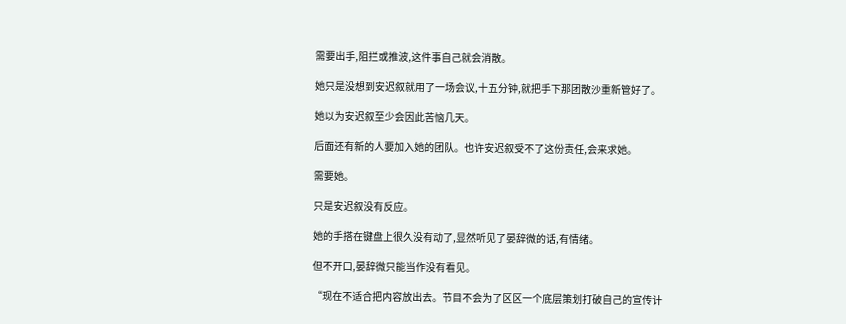需要出手,阻拦或推波,这件事自己就会消散。

她只是没想到安迟叙就用了一场会议,十五分钟,就把手下那团散沙重新管好了。

她以为安迟叙至少会因此苦恼几天。

后面还有新的人要加入她的团队。也许安迟叙受不了这份责任,会来求她。

需要她。

只是安迟叙没有反应。

她的手搭在键盘上很久没有动了,显然听见了晏辞微的话,有情绪。

但不开口,晏辞微只能当作没有看见。

“现在不适合把内容放出去。节目不会为了区区一个底层策划打破自己的宣传计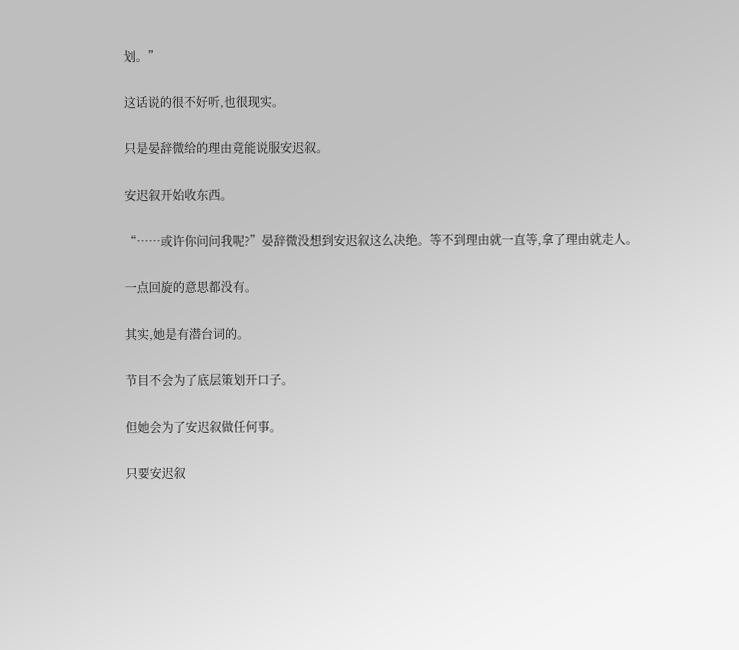划。”

这话说的很不好听,也很现实。

只是晏辞微给的理由竟能说服安迟叙。

安迟叙开始收东西。

“……或许你问问我呢?”晏辞微没想到安迟叙这么决绝。等不到理由就一直等,拿了理由就走人。

一点回旋的意思都没有。

其实,她是有潜台词的。

节目不会为了底层策划开口子。

但她会为了安迟叙做任何事。

只要安迟叙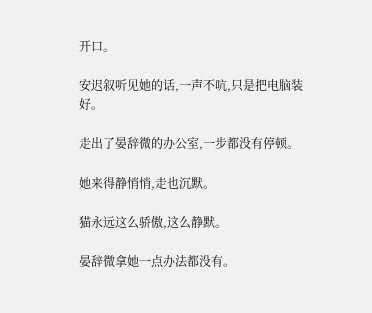开口。

安迟叙听见她的话,一声不吭,只是把电脑装好。

走出了晏辞微的办公室,一步都没有停顿。

她来得静悄悄,走也沉默。

猫永远这么骄傲,这么静默。

晏辞微拿她一点办法都没有。